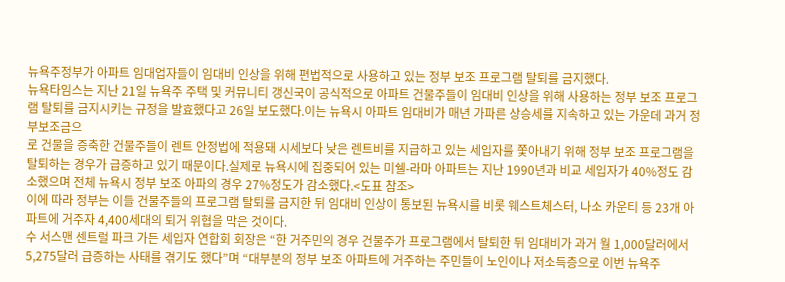뉴욕주정부가 아파트 임대업자들이 임대비 인상을 위해 편법적으로 사용하고 있는 정부 보조 프로그램 탈퇴를 금지했다.
뉴욕타임스는 지난 21일 뉴욕주 주택 및 커뮤니티 갱신국이 공식적으로 아파트 건물주들이 임대비 인상을 위해 사용하는 정부 보조 프로그램 탈퇴를 금지시키는 규정을 발효했다고 26일 보도했다.이는 뉴욕시 아파트 임대비가 매년 가파른 상승세를 지속하고 있는 가운데 과거 정부보조금으
로 건물을 증축한 건물주들이 렌트 안정법에 적용돼 시세보다 낮은 렌트비를 지급하고 있는 세입자를 쫓아내기 위해 정부 보조 프로그램을 탈퇴하는 경우가 급증하고 있기 때문이다.실제로 뉴욕시에 집중되어 있는 미쉘-라마 아파트는 지난 1990년과 비교 세입자가 40%정도 감소했으며 전체 뉴욕시 정부 보조 아파의 경우 27%정도가 감소했다.<도표 참조>
이에 따라 정부는 이들 건물주들의 프로그램 탈퇴를 금지한 뒤 임대비 인상이 통보된 뉴욕시를 비롯 웨스트체스터, 나소 카운티 등 23개 아파트에 거주자 4,400세대의 퇴거 위협을 막은 것이다.
수 서스맨 센트럴 파크 가든 세입자 연합회 회장은 “한 거주민의 경우 건물주가 프로그램에서 탈퇴한 뒤 임대비가 과거 월 1,000달러에서 5,275달러 급증하는 사태를 겪기도 했다”며 “대부분의 정부 보조 아파트에 거주하는 주민들이 노인이나 저소득층으로 이번 뉴욕주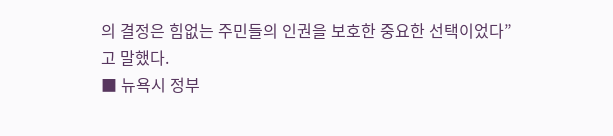의 결정은 힘없는 주민들의 인권을 보호한 중요한 선택이었다”고 말했다.
■ 뉴욕시 정부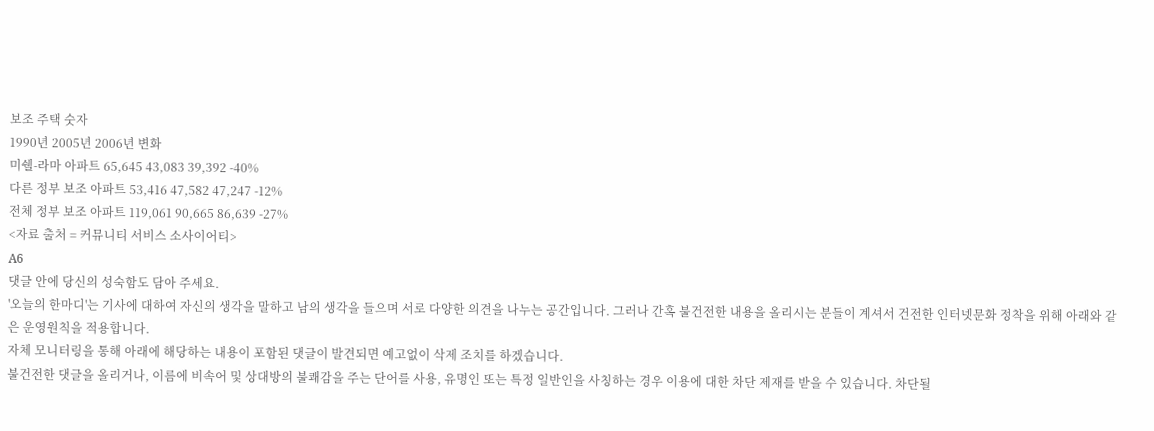보조 주택 숫자
1990년 2005년 2006년 변화
미쉘-라마 아파트 65,645 43,083 39,392 -40%
다른 정부 보조 아파트 53,416 47,582 47,247 -12%
전체 정부 보조 아파트 119,061 90,665 86,639 -27%
<자료 출처 = 커뮤니티 서비스 소사이어티>
A6
댓글 안에 당신의 성숙함도 담아 주세요.
'오늘의 한마디'는 기사에 대하여 자신의 생각을 말하고 남의 생각을 들으며 서로 다양한 의견을 나누는 공간입니다. 그러나 간혹 불건전한 내용을 올리시는 분들이 계셔서 건전한 인터넷문화 정착을 위해 아래와 같은 운영원칙을 적용합니다.
자체 모니터링을 통해 아래에 해당하는 내용이 포함된 댓글이 발견되면 예고없이 삭제 조치를 하겠습니다.
불건전한 댓글을 올리거나, 이름에 비속어 및 상대방의 불쾌감을 주는 단어를 사용, 유명인 또는 특정 일반인을 사칭하는 경우 이용에 대한 차단 제재를 받을 수 있습니다. 차단될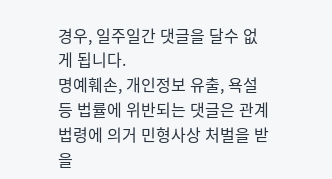경우, 일주일간 댓글을 달수 없게 됩니다.
명예훼손, 개인정보 유출, 욕설 등 법률에 위반되는 댓글은 관계 법령에 의거 민형사상 처벌을 받을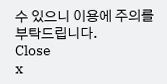수 있으니 이용에 주의를 부탁드립니다.
Close
x